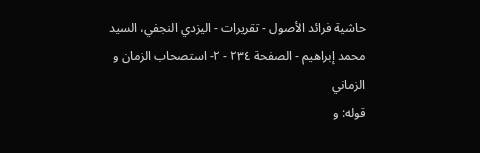حاشية فرائد الأصول - تقريرات - اليزدي النجفي، السيد محمد إبراهيم - الصفحة ٢٣٤ - ٢- استصحاب الزمان و الزماني
قوله: و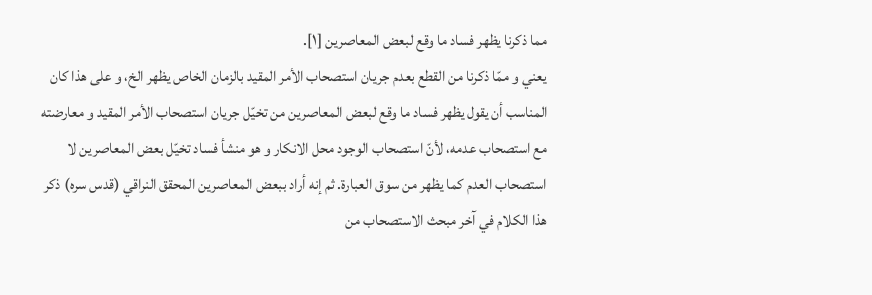مما ذكرنا يظهر فساد ما وقع لبعض المعاصرين [١].
يعني و ممّا ذكرنا من القطع بعدم جريان استصحاب الأمر المقيد بالزمان الخاص يظهر الخ، و على هذا كان المناسب أن يقول يظهر فساد ما وقع لبعض المعاصرين من تخيّل جريان استصحاب الأمر المقيد و معارضته مع استصحاب عدمه، لأنّ استصحاب الوجود محل الانكار و هو منشأ فساد تخيّل بعض المعاصرين لا استصحاب العدم كما يظهر من سوق العبارة. ثم إنه أراد ببعض المعاصرين المحقق النراقي (قدس سره) ذكر هذا الكلام في آخر مبحث الاستصحاب من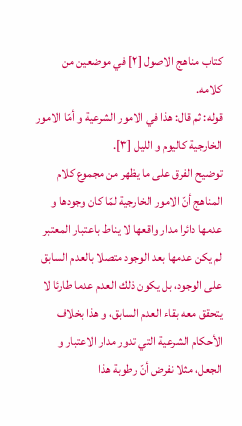كتاب مناهج الاصول [٢] في موضعين من كلامه.
قوله: ثم قال: هذا في الامور الشرعية و أمّا الامور الخارجية كاليوم و الليل [٣].
توضيح الفرق على ما يظهر من مجموع كلام المناهج أنّ الامور الخارجية لمّا كان وجودها و عدمها دائرا مدار واقعها لا يناط باعتبار المعتبر لم يكن عدمها بعد الوجود متصلا بالعدم السابق على الوجود، بل يكون ذلك العدم عدما طارئا لا يتحقق معه بقاء العدم السابق، و هذا بخلاف الأحكام الشرعية التي تدور مدار الاعتبار و الجعل، مثلا نفرض أنّ رطوبة هذا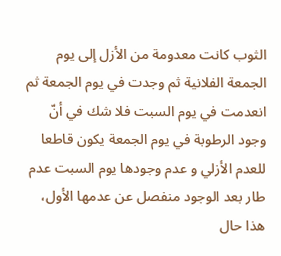الثوب كانت معدومة من الأزل إلى يوم الجمعة الفلانية ثم وجدت في يوم الجمعة ثم انعدمت في يوم السبت فلا شك في أنّ وجود الرطوبة في يوم الجمعة يكون قاطعا للعدم الأزلي و عدم وجودها يوم السبت عدم طار بعد الوجود منفصل عن عدمها الأول، هذا حال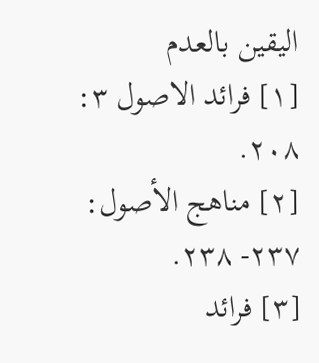اليقين بالعدم
[١] فرائد الاصول ٣: ٢٠٨.
[٢] مناهج الأصول: ٢٣٧- ٢٣٨.
[٣] فرائد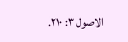الاصول ٣: ٢١٠.